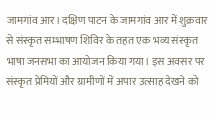जामगांव आर। दक्षिण पाटन के जामगांव आर में शुक्रवार से संस्कृत सम्भाषण शिविर के तहत एक भव्य संस्कृत भाषा जनसभा का आयोजन किया गया। इस अवसर पर संस्कृत प्रेमियों और ग्रामीणों में अपार उत्साह देखने को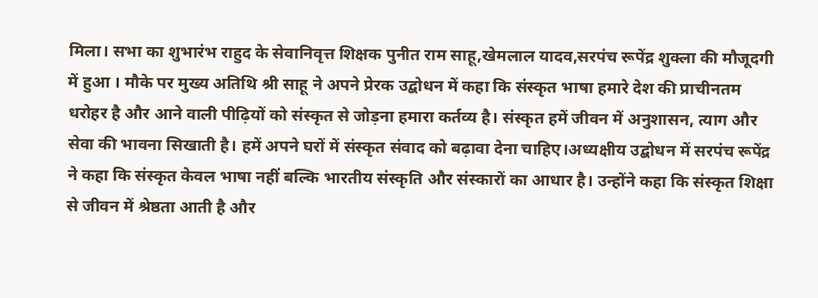मिला। सभा का शुभारंभ राहुद के सेवानिवृत्त शिक्षक पुनीत राम साहू,खेमलाल यादव,सरपंच रूपेंद्र शुक्ला की मौजूदगी में हुआ । मौके पर मुख्य अतिथि श्री साहू ने अपने प्रेरक उद्बोधन में कहा कि संस्कृत भाषा हमारे देश की प्राचीनतम धरोहर है और आने वाली पीढ़ियों को संस्कृत से जोड़ना हमारा कर्तव्य है। संस्कृत हमें जीवन में अनुशासन, त्याग और सेवा की भावना सिखाती है। हमें अपने घरों में संस्कृत संवाद को बढ़ावा देना चाहिए।अध्यक्षीय उद्बोधन में सरपंच रूपेंद्र ने कहा कि संस्कृत केवल भाषा नहीं बल्कि भारतीय संस्कृति और संस्कारों का आधार है। उन्होंने कहा कि संस्कृत शिक्षा से जीवन में श्रेष्ठता आती है और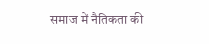समाज में नैतिकता की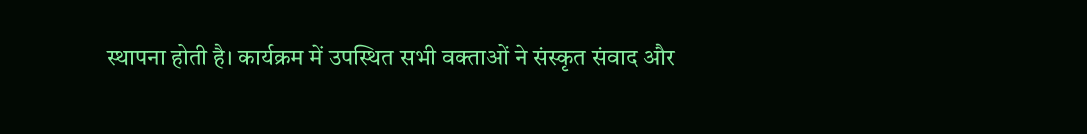स्थापना होती है। कार्यक्रम में उपस्थित सभी वक्ताओं ने संस्कृत संवाद और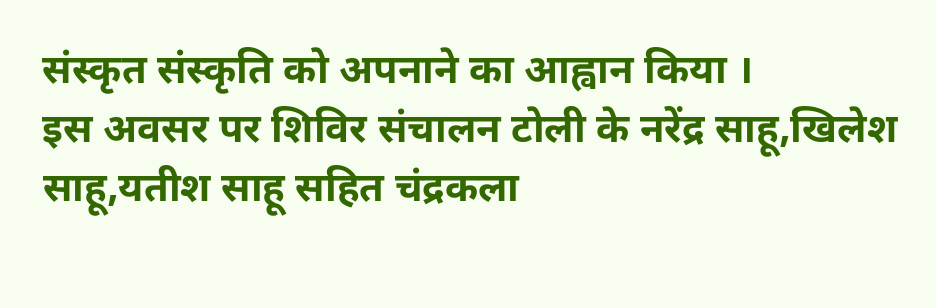संस्कृत संस्कृति को अपनाने का आह्वान किया ।
इस अवसर पर शिविर संचालन टोली के नरेंद्र साहू,खिलेश साहू,यतीश साहू सहित चंद्रकला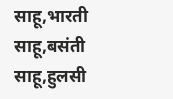साहू,भारती साहू,बसंती साहू,हुलसी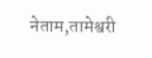नेताम,तामेश्वरी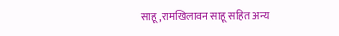साहू,रामखिलावन साहू सहित अन्य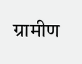ग्रामीण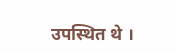उपस्थित थे ।